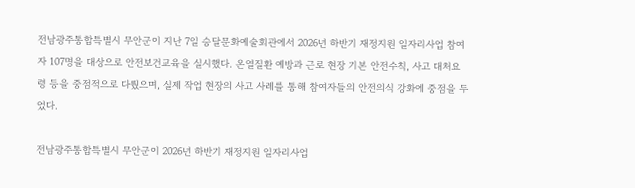전남광주통합특별시 무안군이 지난 7일 승달문화예술회관에서 2026년 하반기 재정지원 일자리사업 참여자 107명을 대상으로 안전보건교육을 실시했다. 온열질환 예방과 근로 현장 기본 안전수칙, 사고 대처요령 등을 중점적으로 다뤘으며, 실제 작업 현장의 사고 사례를 통해 참여자들의 안전의식 강화에 중점을 두었다.

전남광주통합특별시 무안군이 2026년 하반기 재정지원 일자리사업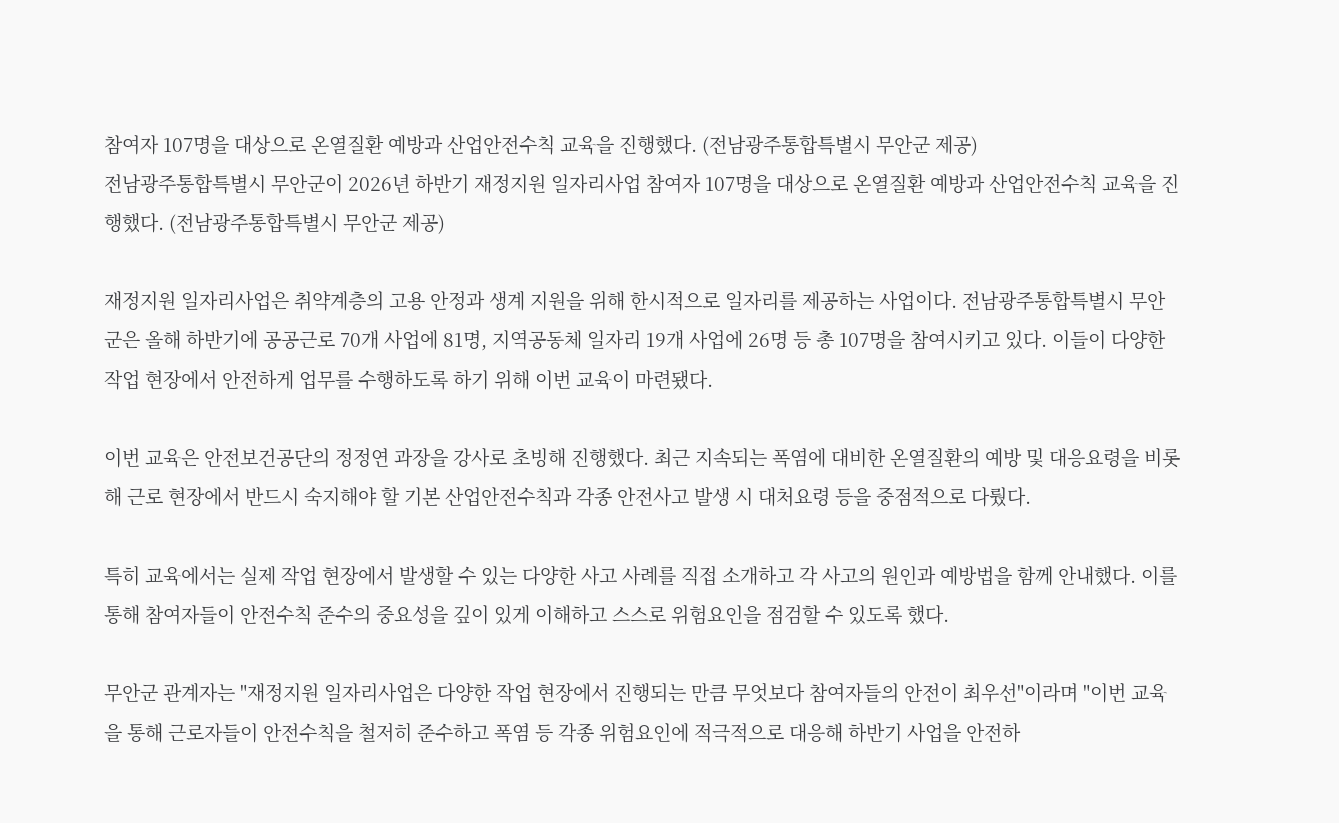참여자 107명을 대상으로 온열질환 예방과 산업안전수칙 교육을 진행했다. (전남광주통합특별시 무안군 제공)
전남광주통합특별시 무안군이 2026년 하반기 재정지원 일자리사업 참여자 107명을 대상으로 온열질환 예방과 산업안전수칙 교육을 진행했다. (전남광주통합특별시 무안군 제공)

재정지원 일자리사업은 취약계층의 고용 안정과 생계 지원을 위해 한시적으로 일자리를 제공하는 사업이다. 전남광주통합특별시 무안군은 올해 하반기에 공공근로 70개 사업에 81명, 지역공동체 일자리 19개 사업에 26명 등 총 107명을 참여시키고 있다. 이들이 다양한 작업 현장에서 안전하게 업무를 수행하도록 하기 위해 이번 교육이 마련됐다.

이번 교육은 안전보건공단의 정정연 과장을 강사로 초빙해 진행했다. 최근 지속되는 폭염에 대비한 온열질환의 예방 및 대응요령을 비롯해 근로 현장에서 반드시 숙지해야 할 기본 산업안전수칙과 각종 안전사고 발생 시 대처요령 등을 중점적으로 다뤘다.

특히 교육에서는 실제 작업 현장에서 발생할 수 있는 다양한 사고 사례를 직접 소개하고 각 사고의 원인과 예방법을 함께 안내했다. 이를 통해 참여자들이 안전수칙 준수의 중요성을 깊이 있게 이해하고 스스로 위험요인을 점검할 수 있도록 했다.

무안군 관계자는 "재정지원 일자리사업은 다양한 작업 현장에서 진행되는 만큼 무엇보다 참여자들의 안전이 최우선"이라며 "이번 교육을 통해 근로자들이 안전수칙을 철저히 준수하고 폭염 등 각종 위험요인에 적극적으로 대응해 하반기 사업을 안전하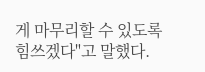게 마무리할 수 있도록 힘쓰겠다"고 말했다.